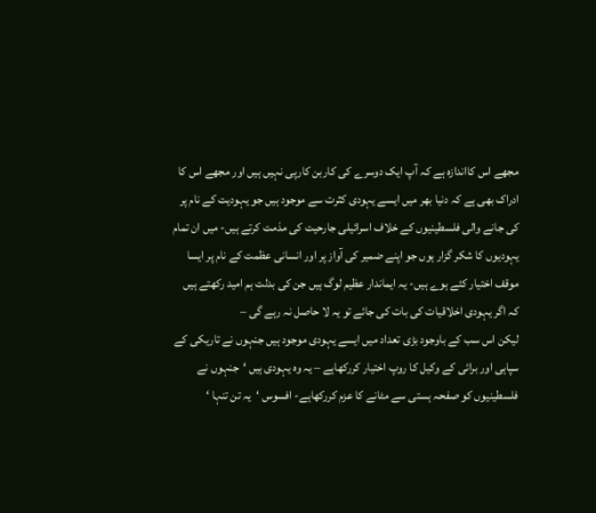مجھے اس کااندازہ ہے کہ آپ ایک دوسرے کی کاربن کارپی نہیں ہیں اور مجھے اس کا ادراک بھی ہے کہ دنیا بھر میں ایسے یہودی کثرت سے موجود ہیں جو یہودیت کے نام پر کی جانے والی فلسطینیوں کے خلاف اسرائیلی جارحیت کی مذمت کرتے ہیں- میں ان تمام یہودیوں کا شکر گزار ہوں جو اپنے ضمیر کی آواز پر اور انسانی عظمت کے نام پر ایسا موقف اختیار کئے ہوے ہیں- یہ ایماندار عظیم لوگ ہیں جن کی بدلت ہم امید رکھتے ہیں کہ اگر یہودی اخلاقیات کی بات کی جائے تو یہ لا حاصل نہ رہے گی –
لیکن اس سب کے باوجود بڑی تعداد میں ایسے یہودی موجود ہیں جنہوں نے تاریکی کے سپاہی اور برائی کے وکیل کا روپ اختیار کررکھاہے – یہ وہ یہودی ہیں ‘جنہوں نے فلسطینیوں کو صفحہ ہستی سے مٹانے کا عزم کررکھاہے- افسوس ‘یہ تن تنہا ‘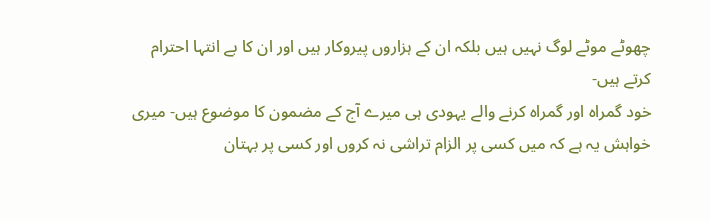چھوٹے موٹے لوگ نہیں ہیں بلکہ ان کے ہزاروں پیروکار ہیں اور ان کا بے انتہا احترام کرتے ہیں-
خود گمراہ اور گمراہ کرنے والے یہودی ہی میرے آج کے مضمون کا موضوع ہیں- میری خواہش یہ ہے کہ میں کسی پر الزام تراشی نہ کروں اور کسی پر بہتان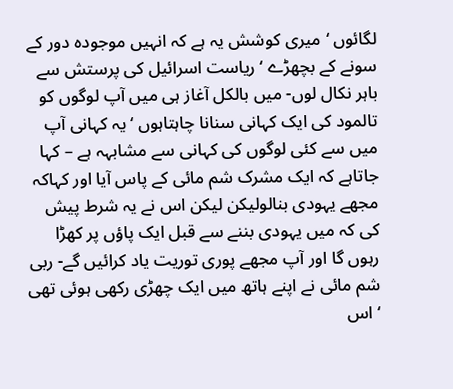لگائوں ‘میری کوشش یہ ہے کہ انہیں موجودہ دور کے سونے کے بچھڑے ‘ ریاست اسرائیل کی پرستش سے باہر نکال لوں- میں بالکل آغاز ہی میں آپ لوگوں کو تالمود کی ایک کہانی سنانا چاہتاہوں ‘ یہ کہانی آپ میں سے کئی لوگوں کی کہانی سے مشابہہ ہے – کہا جاتاہے کہ ایک مشرک شم مائی کے پاس آیا اور کہاکہ مجھے یہودی بنالولیکن لیکن اس نے یہ شرط پیش کی کہ میں یہودی بننے سے قبل ایک پاؤں پر کھڑا رہوں گا اور آپ مجھے پوری توریت یاد کرائیں گے- ربی شم مائی نے اپنے ہاتھ میں ایک چھڑی رکھی ہوئی تھی ‘ اس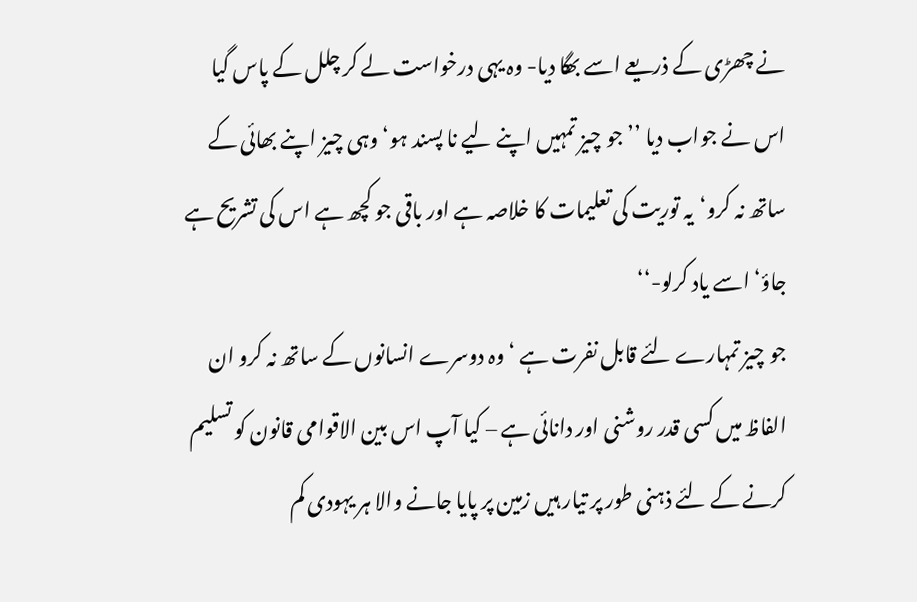نے چھڑی کے ذریعے اسے بھگا دیا- وہ یہی درخواست لے کر چلل کے پاس گیا اس نے جواب دیا ’’جو چیز تمہیں اپنے لیے نا پسند ہو‘ وہی چیز اپنے بھائی کے ساتھ نہ کرو‘یہ توریت کی تعلیمات کا خلاصہ ہے اور باقی جو کچھ ہے اس کی تشریح ہے جاؤ‘ اسے یاد کرلو-‘‘
جو چیز تمہارے لئے قابل نفرت ہے ‘ وہ دوسرے انسانوں کے ساتھ نہ کرو ان الفاظ میں کسی قدر روشنی اور دانائی ہے – کیا آپ اس بین الاقوامی قانون کو تسلیم کرنے کے لئے ذہنی طور پر تیار ہیں زمین پر پایا جانے والا ہر یہودی کم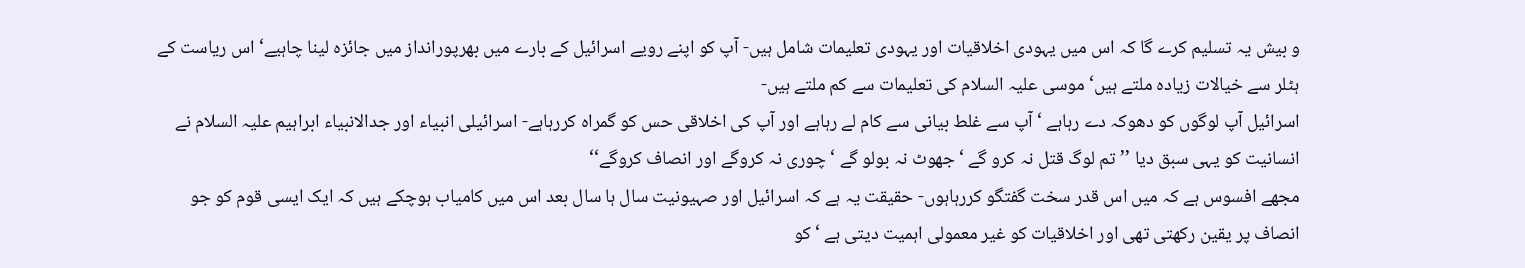و بیش یہ تسلیم کرے گا کہ اس میں یہودی اخلاقیات اور یہودی تعلیمات شامل ہیں- آپ کو اپنے رویے اسرائیل کے بارے میں بھرپورانداز میں جائزہ لینا چاہیے‘ اس ریاست کے ہٹلر سے خیالات زیادہ ملتے ہیں‘ موسی علیہ السلام کی تعلیمات سے کم ملتے ہیں-
اسرائیل آپ لوگوں کو دھوکہ دے رہاہے ‘ آپ سے غلط بیانی سے کام لے رہاہے اور آپ کی اخلاقی حس کو گمراہ کررہاہے- اسرائیلی انبیاء اور جدالانبیاء ابراہیم علیہ السلام نے انسانیت کو یہی سبق دیا ’’تم لوگ قتل نہ کرو گے ‘ جھوٹ نہ بولو گے ‘ چوری نہ کروگے اور انصاف کروگے‘‘
مجھے افسوس ہے کہ میں اس قدر سخت گفتگو کررہاہوں- حقیقت یہ ہے کہ اسرائیل اور صہیونیت سال ہا سال بعد اس میں کامیاب ہوچکے ہیں کہ ایک ایسی قوم کو جو انصاف پر یقین رکھتی تھی اور اخلاقیات کو غیر معمولی اہمیت دیتی ہے ‘ کو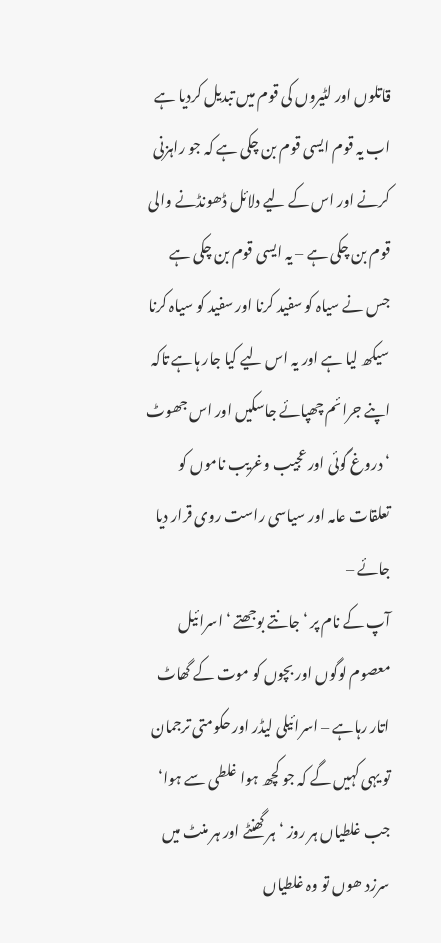قاتلوں اور لٹیروں کی قوم میں تبدیل کردیا ہے اب یہ قوم ایسی قوم بن چکی ہے کہ جو راہزنی کرنے اور اس کے لیے دلائل ڈھونڈنے والی قوم بن چکی ہے – یہ ایسی قوم بن چکی ہے جس نے سیاہ کو سفید کرنا اور سفید کو سیاہ کرنا سیکھ لیا ہے اور یہ اس لیے کیا جار ہاہے تاکہ اپنے جرائم چھپائے جاسکیں اور اس جھوٹ ‘ دروغ گوئی اور عجیب وغریب ناموں کو تعلقات عامہ اور سیاسی راست روی قرار دیا جائے –
آپ کے نام پر ‘جانتے بوجھتے ‘ اسرائیل معصوم لوگوں اور بچوں کو موت کے گھاٹ اتار رہاہے – اسرائیلی لیڈر اور حکومتی ترجمان تو یہی کہیں گے کہ جو کچھ ہوا غلطی سے ہوا‘ جب غلطیاں ہر روز ‘ہر گھنٹے اور ہر منٹ میں سرزد ھوں تو وہ غلطیاں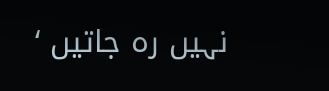نہیں رہ جاتیں ‘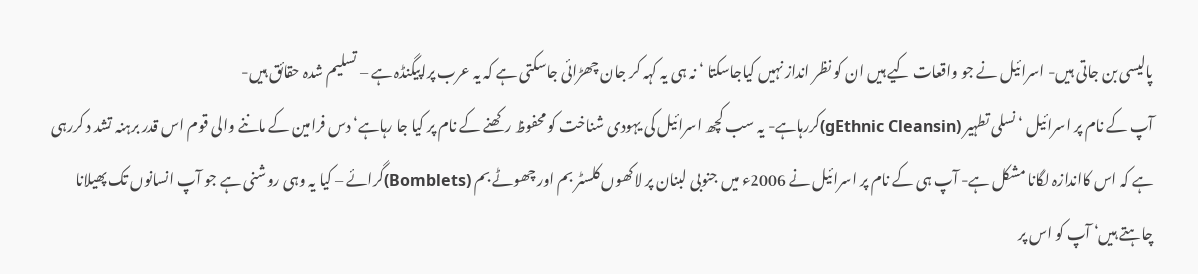پالیسی بن جاتی ہیں- اسرائیل نے جو واقعات کیے ہیں ان کو نظر انداز نہیں کیاجاسکتا ‘ نہ ہی یہ کہہ کر جان چھڑائی جاسکتی ہے کہ یہ عرب پراپیگنڈہ ہے – تسلیم شدہ حقائق ہیں-
آپ کے نام پر اسرائیل ‘ نسلی تطہیر (gEthnic Cleansin)کررہاہے- یہ سب کچھ اسرائیل کی یہودی شناخت کو محفوظ رکھنے کے نام پر کیا جا رہاہے‘ دس فرامین کے ماننے والی قوم اس قدر برہنہ تشد د کررہی ہے کہ اس کااندازہ لگانا مشکل ہے- آپ ہی کے نام پر اسرائیل نے 2006ء میں جنوبی لبنان پر لاکھوں کلسٹر بم اور چھوٹے بم (Bomblets)گرائے – کیا یہ وہی روشنی ہے جو آپ انسانوں تک پھیلانا چاہتے ہیں‘ آپ کو اس پر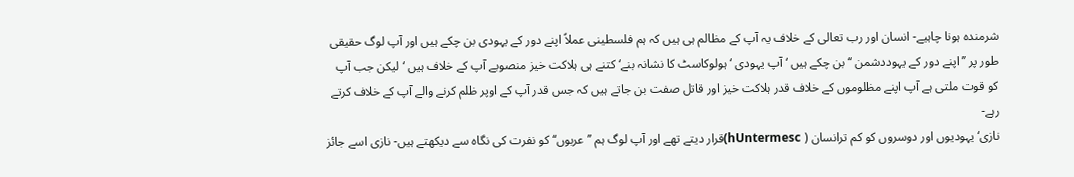شرمندہ ہونا چاہیے- انسان اور رب تعالی کے خلاف یہ آپ کے مظالم ہی ہیں کہ ہم فلسطینی عملاً اپنے دور کے یہودی بن چکے ہیں اور آپ لوگ حقیقی طور پر ’’اپنے دور کے یہوددشمن ‘‘بن چکے ہیں ‘ آپ یہودی ‘ہولوکاسٹ کا نشانہ بنے‘کتنے ہی ہلاکت خیز منصوبے آپ کے خلاف ہیں ‘ لیکن جب آپ کو قوت ملتی ہے آپ اپنے مظلوموں کے خلاف قدر ہلاکت خیز اور قاتل صفت بن جاتے ہیں کہ جس قدر آپ کے اوپر ظلم کرنے والے آپ کے خلاف کرتے رہے-
نازی‘ یہودیوں اور دوسروں کو کم ترانسان ( hUntermesc)قرار دیتے تھے اور آپ لوگ ہم ’’عربوں‘‘ کو نفرت کی نگاہ سے دیکھتے ہیں- نازی اسے جائز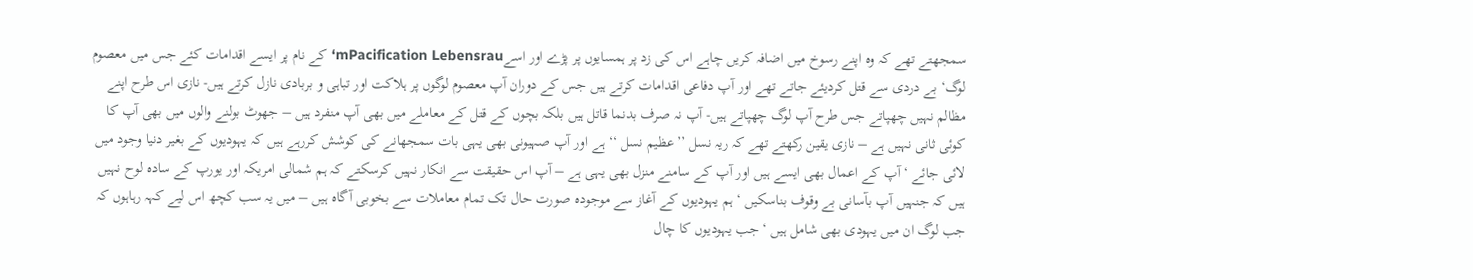سمجھتے تھے کہ وہ اپنے رسوخ میں اضافہ کریں چاہے اس کی زد پر ہمسایوں پر پڑے اور اسےmPacification Lebensrau‘ کے نام پر ایسے اقدامات کئے جس میں معصوم لوگ‘ بے دردی سے قتل کردیئے جاتے تھے اور آپ دفاعی اقدامات کرتے ہیں جس کے دوران آپ معصوم لوگوں پر ہلاکت اور تباہی و بربادی نازل کرتے ہیں- نازی اس طرح اپنے مظالم نہیں چھپاتے جس طرح آپ لوگ چھپاتے ہیں- آپ نہ صرف بدنما قاتل ہیں بلکہ بچوں کے قتل کے معاملے میں بھی آپ منفرد ہیں – جھوٹ بولنے والوں میں بھی آپ کا کوئی ثانی نہیں ہے – نازی یقین رکھتے تھے کہ ریہ نسل ’’عظیم نسل ‘‘ ہے اور آپ صہیونی بھی یہی بات سمجھانے کی کوشش کررہے ہیں کہ یہودیوں کے بغیر دنیا وجود میں لائی جائے ‘ آپ کے اعمال بھی ایسے ہیں اور آپ کے سامنے منزل بھی یہی ہے – آپ اس حقیقت سے انکار نہیں کرسکتے کہ ہم شمالی امریکہ اور یورپ کے سادہ لوح نہیں ہیں کہ جنہیں آپ بآسانی بے وقوف بناسکیں ‘ ہم یہودیوں کے آغاز سے موجودہ صورت حال تک تمام معاملات سے بخوبی آگاہ ہیں – میں یہ سب کچھ اس لیے کہہ رہاہوں کہ جب لوگ ان میں یہودی بھی شامل ہیں ‘ جب یہودیوں کا چال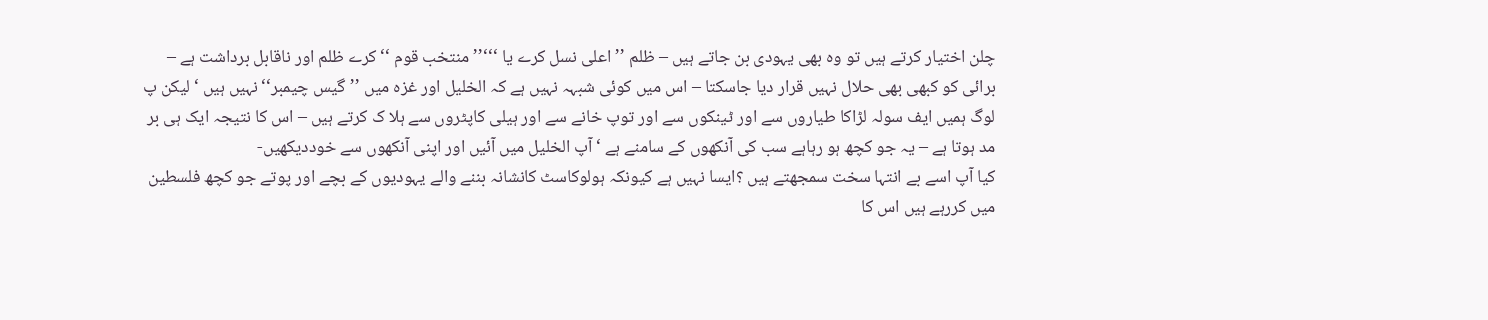چلن اختیار کرتے ہیں تو وہ بھی یہودی بن جاتے ہیں – ظلم ’’اعلی نسل کرے یا ‘‘‘’’منتخب قوم ‘‘کرے ظلم اور ناقابل برداشت ہے – برائی کو کبھی بھی حلال نہیں قرار دیا جاسکتا – اس میں کوئی شبہہ نہیں ہے کہ الخلیل اور غزہ میں ’’گیس چیمبر‘‘نہیں ہیں ‘ لیکن پ لوگ ہمیں ایف سولہ لڑاکا طیاروں سے اور ٹینکوں سے اور توپ خانے سے اور ہیلی کاپٹروں سے ہلا ک کرتے ہیں – اس کا نتیجہ ایک ہی بر مد ہوتا ہے – یہ جو کچھ ہو رہاہے سب کی آنکھوں کے سامنے ہے ‘ آپ الخلیل میں آئیں اور اپنی آنکھوں سے خوددیکھیں-
کیا آپ اسے بے انتہا سخت سمجھتے ہیں ؟ایسا نہیں ہے کیونکہ ہولوکاسٹ کانشانہ بننے والے یہودیوں کے بچے اور پوتے جو کچھ فلسطین میں کررہے ہیں اس کا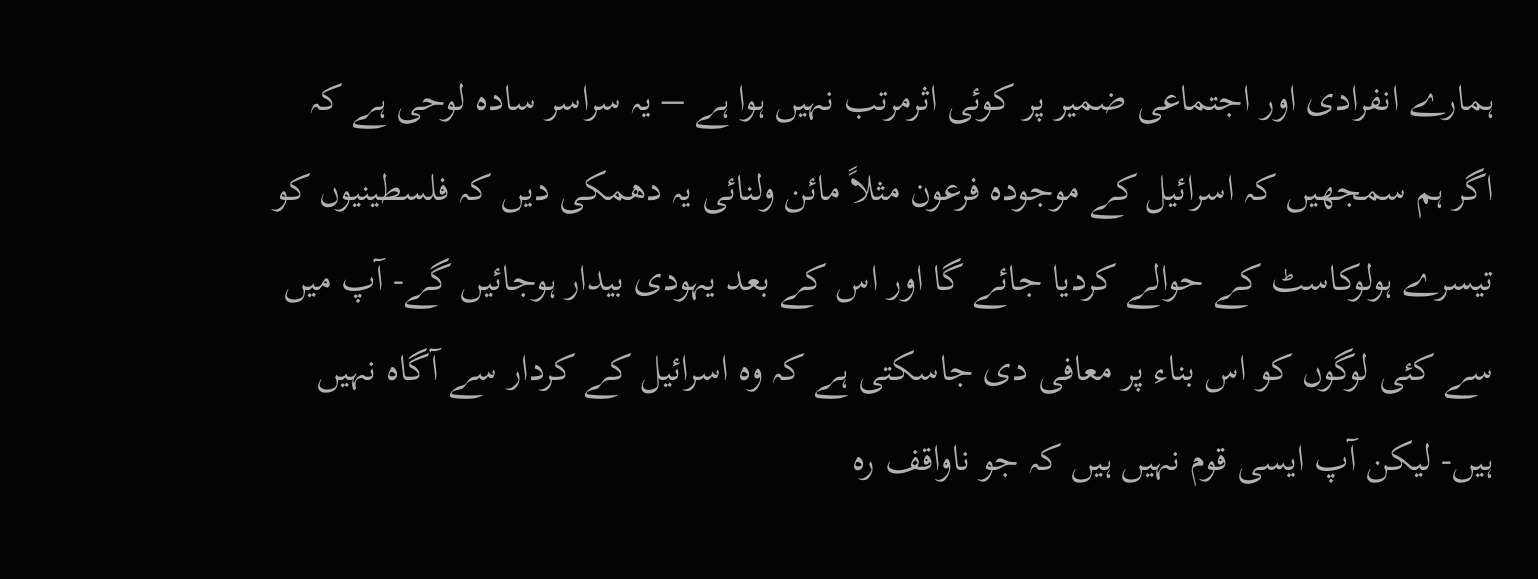ہمارے انفرادی اور اجتماعی ضمیر پر کوئی اثرمرتب نہیں ہوا ہے – یہ سراسر سادہ لوحی ہے کہ اگر ہم سمجھیں کہ اسرائیل کے موجودہ فرعون مثلاً مائن ولنائی یہ دھمکی دیں کہ فلسطینیوں کو تیسرے ہولوکاسٹ کے حوالے کردیا جائے گا اور اس کے بعد یہودی بیدار ہوجائیں گے- آپ میں سے کئی لوگوں کو اس بناء پر معافی دی جاسکتی ہے کہ وہ اسرائیل کے کردار سے آگاہ نہیں ہیں- لیکن آپ ایسی قوم نہیں ہیں کہ جو ناواقف رہ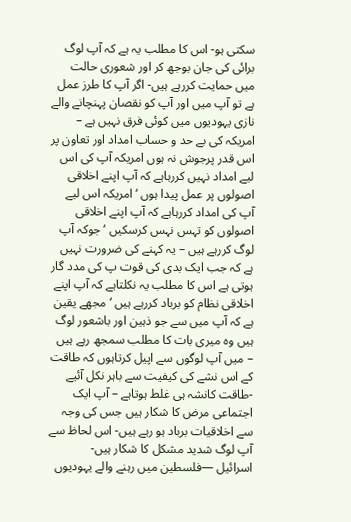سکتی ہو- اس کا مطلب یہ ہے کہ آپ لوگ برائی کی جان بوجھ کر اور شعوری حالت میں حمایت کررہے ہیں- اگر آپ کا طرز عمل ہے تو آپ میں اور آپ کو نقصان پہنچانے والے نازی یہودیوں میں کوئی فرق نہیں ہے –
امریکہ کی بے حد و حساب امداد اور تعاون پر اس قدر پرجوش نہ ہوں امریکہ آپ کی اس لیے امداد نہیں کررہاہے کہ آپ اپنے اخلاقی اصولوں پر عمل پیدا ہوں ‘ امریکہ اس لیے آپ کی امداد کررہاہے کہ آپ اپنے اخلاقی اصولوں کو تہس نہس کرسکیں ‘ جوکہ آپ لوگ کررہے ہیں – یہ کہنے کی ضرورت نہیں ہے کہ جب ایک بدی کی قوت پ کی مدد گار ہوتی ہے اس کا مطلب یہ نکلتاہے کہ آپ اپنے اخلاقی نظام کو برباد کررہے ہیں ‘مجھے یقین ہے کہ آپ میں سے جو ذہین اور باشعور لوگ ہیں وہ میری بات کا مطلب سمجھ رہے ہیں – میں آپ لوگوں سے اپیل کرتاہوں کہ طاقت کے اس نشے کی کیفیت سے باہر نکل آئیے -طاقت کانشہ ہی غلط ہوتاہے – آپ ایک اجتماعی مرض کا شکار ہیں جس کی وجہ سے اخلاقیات برباد ہو رہے ہیں- اس لحاظ سے آپ لوگ شدید مشکل کا شکار ہیں-
اسرائیل —فلسطین میں رہنے والے یہودیوں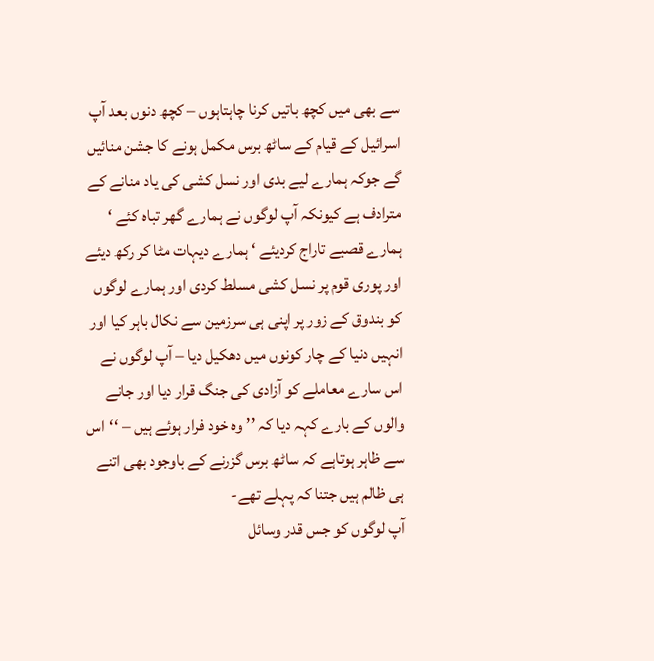سے بھی میں کچھ باتیں کرنا چاہتاہوں – کچھ دنوں بعد آپ اسرائیل کے قیام کے ساٹھ برس مکمل ہونے کا جشن منائیں گے جوکہ ہمارے لیے بدی اور نسل کشی کی یاد منانے کے مترادف ہے کیونکہ آپ لوگوں نے ہمارے گھر تباہ کئے ‘ ہمارے قصبے تاراج کردیئے ‘ ہمارے دیہات مٹا کر رکھ دیئے اور پوری قوم پر نسل کشی مسلط کردی اور ہمارے لوگوں کو بندوق کے زور پر اپنی ہی سرزمین سے نکال باہر کیا اور انہیں دنیا کے چار کونوں میں دھکیل دیا – آپ لوگوں نے اس سارے معاملے کو آزادی کی جنگ قرار دیا اور جانے والوں کے بارے کہہ دیا کہ ’’وہ خود فرار ہوئے ہیں – ‘‘اس سے ظاہر ہوتاہے کہ ساٹھ برس گزرنے کے باوجود بھی اتنے ہی ظالم ہیں جتنا کہ پہلے تھے-
آپ لوگوں کو جس قدر وسائل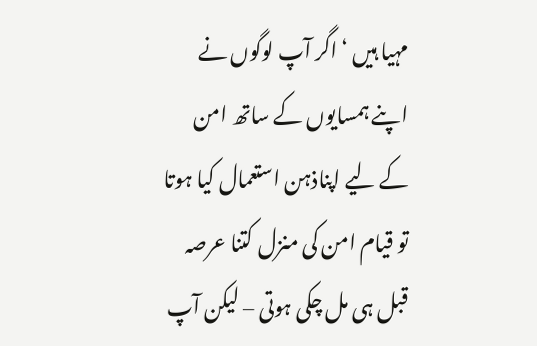مہیا ہیں ‘ اگر آپ لوگوں نے اپنے ہمسایوں کے ساتھ امن کے لیے اپناذہن استعمال کیا ہوتا تو قیام امن کی منزل کتنا عرصہ قبل ہی مل چکی ہوتی – لیکن آپ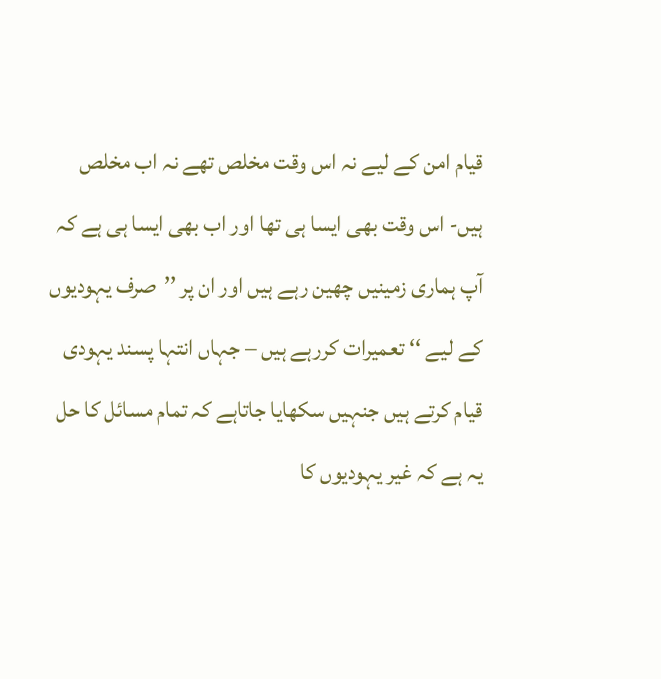قیام امن کے لیے نہ اس وقت مخلص تھے نہ اب مخلص ہیں- اس وقت بھی ایسا ہی تھا اور اب بھی ایسا ہی ہے کہ آپ ہماری زمینیں چھین رہے ہیں اور ان پر ’’صرف یہودیوں کے لیے ‘‘ تعمیرات کررہے ہیں – جہاں انتہا پسند یہودی قیام کرتے ہیں جنہیں سکھایا جاتاہے کہ تمام مسائل کا حل یہ ہے کہ غیر یہودیوں کا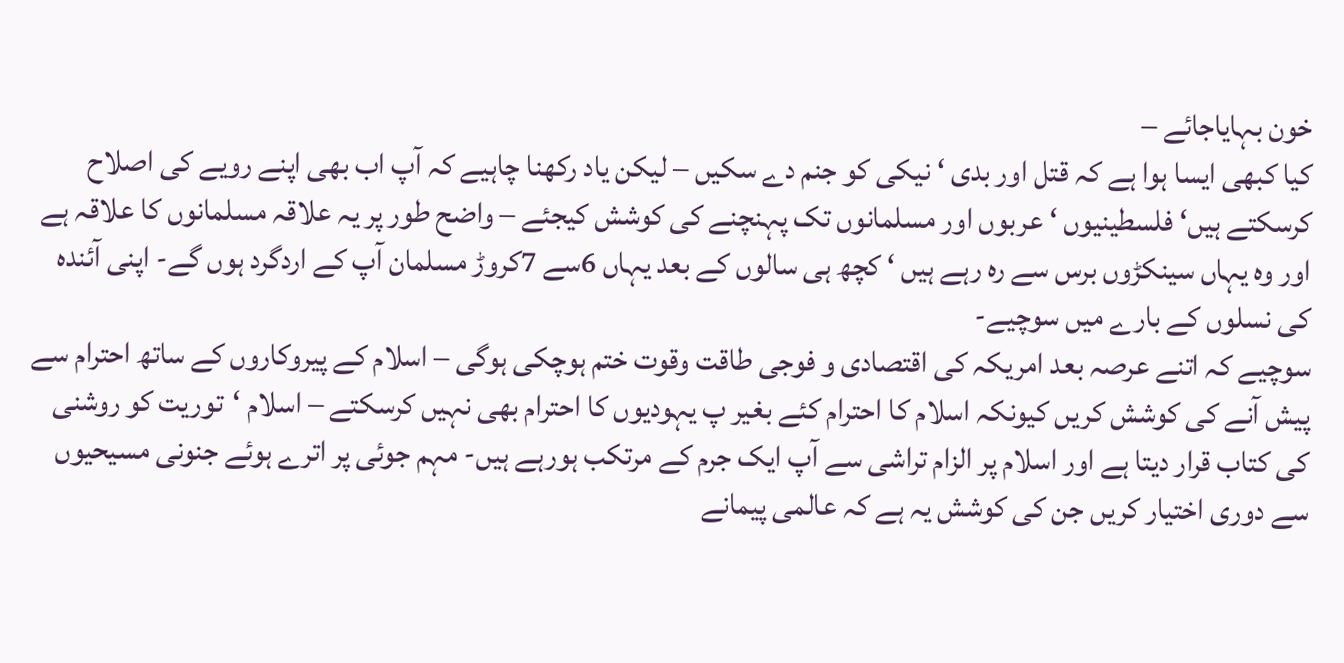خون بہایاجائے –
کیا کبھی ایسا ہوا ہے کہ قتل اور بدی ‘ نیکی کو جنم دے سکیں – لیکن یاد رکھنا چاہیے کہ آپ اب بھی اپنے رویے کی اصلاح کرسکتے ہیں‘ فلسطینیوں ‘ عربوں اور مسلمانوں تک پہنچنے کی کوشش کیجئے – واضح طور پر یہ علاقہ مسلمانوں کا علاقہ ہے اور وہ یہاں سینکڑوں برس سے رہ رہے ہیں ‘ کچھ ہی سالوں کے بعد یہاں 6سے 7کروڑ مسلمان آپ کے اردگرد ہوں گے- اپنی آئندہ کی نسلوں کے بارے میں سوچیے-
سوچیے کہ اتنے عرصہ بعد امریکہ کی اقتصادی و فوجی طاقت وقوت ختم ہوچکی ہوگی – اسلام کے پیروکاروں کے ساتھ احترام سے پیش آنے کی کوشش کریں کیونکہ اسلام کا احترام کئے بغیر پ یہودیوں کا احترام بھی نہیں کرسکتے – اسلام ‘توریت کو روشنی کی کتاب قرار دیتا ہے اور اسلام پر الزام تراشی سے آپ ایک جرم کے مرتکب ہورہے ہیں- مہم جوئی پر اترے ہوئے جنونی مسیحیوں سے دوری اختیار کریں جن کی کوشش یہ ہے کہ عالمی پیمانے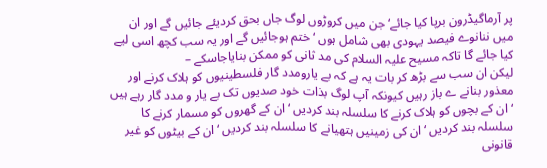پر آرماگیڈرون برپا کیا جائے‘ جن میں کروڑوں لوگ جاں بحق کردیئے جائیں گے اور ان میں ننانوے فیصد یہودی بھی شامل ہوں ‘ ختم ہوجائیں گے اور یہ سب کچھ اسی لیے کیا جائے گا تاکہ مسیح علیہ السلام کی مد ثانی کو ممکن بنایاجاسکے –
لیکن ان سب سے بڑھ کر بات یہ ہے کہ بے یارومدد گار فلسطینیوں کو ہلاک کرنے اور معذور بنانے ے باز رہیں کیونکہ آپ لوگ بذات خود صدیوں تک بے یار و مدد گار رہے ہیں ‘ان کے بچوں کو ہلاک کرنے کا سلسلہ بند کردیں ‘ ان کے گھروں کو مسمار کرنے کا سلسلہ بند کردیں ‘ان کی زمینیں ہتھیانے کا سلسلہ بند کردیں ‘ ان کے بیٹوں کو غیر قانونی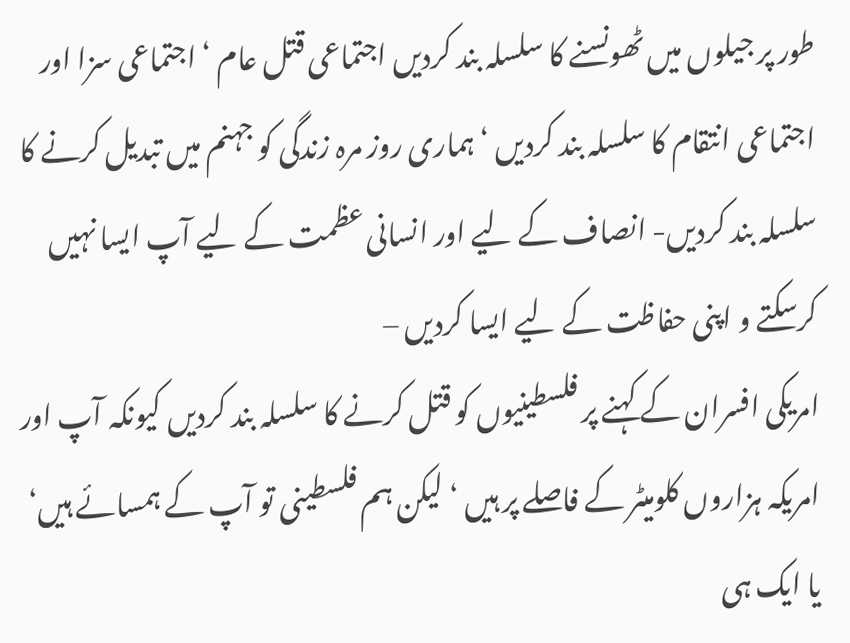طور پر جیلوں میں ٹھونسنے کا سلسلہ بند کردیں اجتماعی قتل عام ‘ اجتماعی سزا اور اجتماعی انتقام کا سلسلہ بند کردیں ‘ ہماری روز مرہ زندگی کو جہنم میں تبدیل کرنے کا سلسلہ بند کردیں- انصاف کے لیے اور انسانی عظمت کے لیے آپ ایسا نہیں کرسکتے و اپنی حفاظت کے لیے ایسا کردیں –
امریکی افسران کے کہنے پر فلسطینیوں کو قتل کرنے کا سلسلہ بند کردیں کیونکہ آپ اور امریکہ ہزاروں کلومیٹر کے فاصلے پر ہیں ‘ لیکن ہم فلسطینی تو آپ کے ہمسائے ہیں‘ یا ایک ہی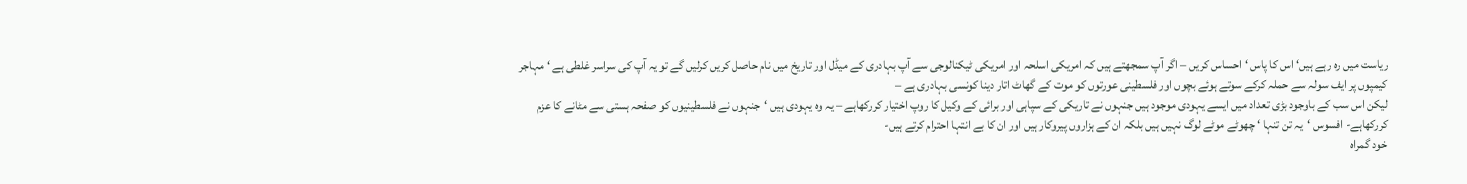ریاست میں رہ رہے ہیں‘ اس کا پاس ‘ احساس کریں – اگر آپ سمجھتے ہیں کہ امریکی اسلحہ اور امریکی ٹیکنالوجی سے آپ بہادری کے میڈل اور تاریخ میں نام حاصل کریں کرلیں گے تو یہ آپ کی سراسر غلطی ہے ‘ مہاجر کیمپوں پر ایف سولہ سے حملہ کرکے سوتے ہوئے بچوں اور فلسطینی عورتوں کو موت کے گھاٹ اتار دینا کونسی بہادری ہے –
لیکن اس سب کے باوجود بڑی تعداد میں ایسے یہودی موجود ہیں جنہوں نے تاریکی کے سپاہی اور برائی کے وکیل کا روپ اختیار کررکھاہے – یہ وہ یہودی ہیں ‘جنہوں نے فلسطینیوں کو صفحہ ہستی سے مٹانے کا عزم کررکھاہے- افسوس ‘یہ تن تنہا ‘ چھوٹے موٹے لوگ نہیں ہیں بلکہ ان کے ہزاروں پیروکار ہیں اور ان کا بے انتہا احترام کرتے ہیں-
خود گمراہ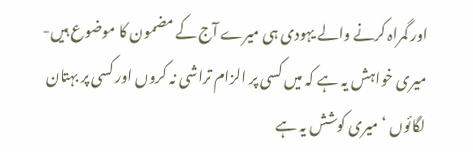اور گمراہ کرنے والے یہودی ہی میرے آج کے مضمون کا موضوع ہیں- میری خواہش یہ ہے کہ میں کسی پر الزام تراشی نہ کروں اور کسی پر بہتان لگائوں ‘میری کوشش یہ ہے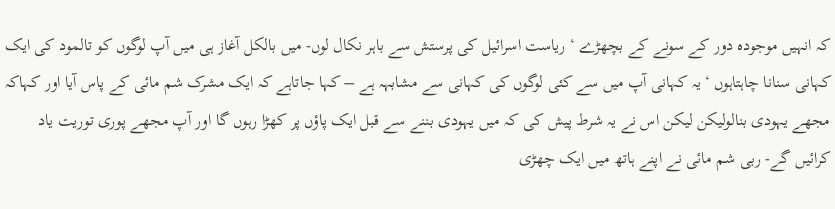کہ انہیں موجودہ دور کے سونے کے بچھڑے ‘ ریاست اسرائیل کی پرستش سے باہر نکال لوں- میں بالکل آغاز ہی میں آپ لوگوں کو تالمود کی ایک کہانی سنانا چاہتاہوں ‘ یہ کہانی آپ میں سے کئی لوگوں کی کہانی سے مشابہہ ہے – کہا جاتاہے کہ ایک مشرک شم مائی کے پاس آیا اور کہاکہ مجھے یہودی بنالولیکن لیکن اس نے یہ شرط پیش کی کہ میں یہودی بننے سے قبل ایک پاؤں پر کھڑا رہوں گا اور آپ مجھے پوری توریت یاد کرائیں گے- ربی شم مائی نے اپنے ہاتھ میں ایک چھڑی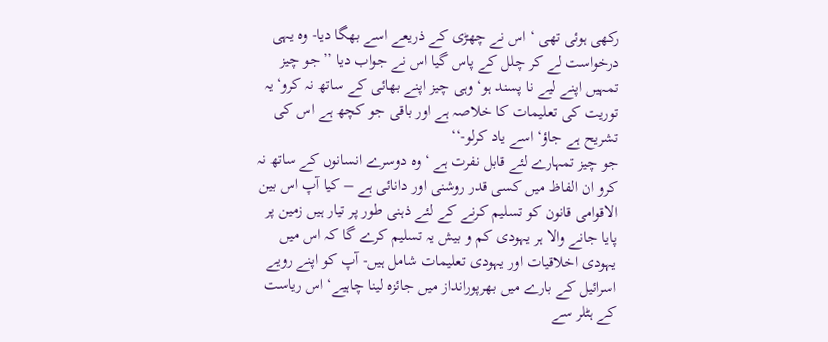رکھی ہوئی تھی ‘ اس نے چھڑی کے ذریعے اسے بھگا دیا- وہ یہی درخواست لے کر چلل کے پاس گیا اس نے جواب دیا ’’جو چیز تمہیں اپنے لیے نا پسند ہو‘ وہی چیز اپنے بھائی کے ساتھ نہ کرو‘یہ توریت کی تعلیمات کا خلاصہ ہے اور باقی جو کچھ ہے اس کی تشریح ہے جاؤ‘ اسے یاد کرلو-‘‘
جو چیز تمہارے لئے قابل نفرت ہے ‘ وہ دوسرے انسانوں کے ساتھ نہ کرو ان الفاظ میں کسی قدر روشنی اور دانائی ہے – کیا آپ اس بین الاقوامی قانون کو تسلیم کرنے کے لئے ذہنی طور پر تیار ہیں زمین پر پایا جانے والا ہر یہودی کم و بیش یہ تسلیم کرے گا کہ اس میں یہودی اخلاقیات اور یہودی تعلیمات شامل ہیں- آپ کو اپنے رویے اسرائیل کے بارے میں بھرپورانداز میں جائزہ لینا چاہیے‘ اس ریاست کے ہٹلر سے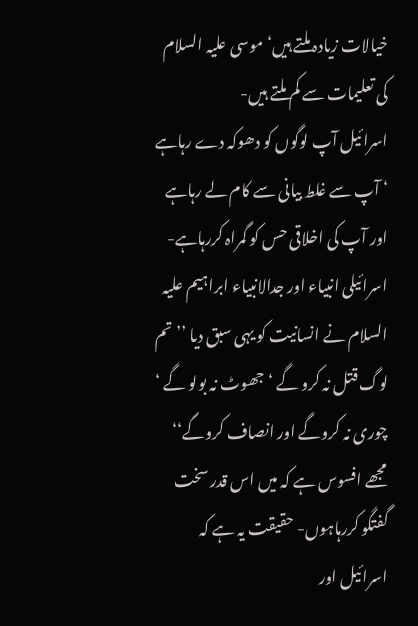خیالات زیادہ ملتے ہیں‘ موسی علیہ السلام کی تعلیمات سے کم ملتے ہیں-
اسرائیل آپ لوگوں کو دھوکہ دے رہاہے ‘ آپ سے غلط بیانی سے کام لے رہاہے اور آپ کی اخلاقی حس کو گمراہ کررہاہے- اسرائیلی انبیاء اور جدالانبیاء ابراہیم علیہ السلام نے انسانیت کو یہی سبق دیا ’’تم لوگ قتل نہ کرو گے ‘ جھوٹ نہ بولو گے ‘ چوری نہ کروگے اور انصاف کروگے‘‘
مجھے افسوس ہے کہ میں اس قدر سخت گفتگو کررہاہوں- حقیقت یہ ہے کہ اسرائیل اور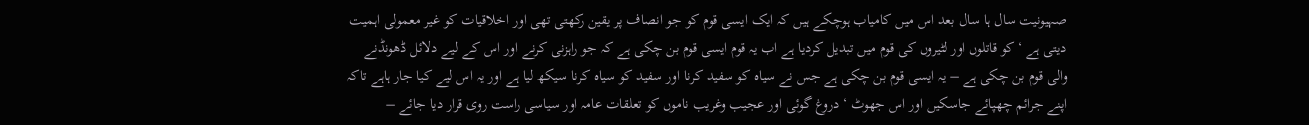صہیونیت سال ہا سال بعد اس میں کامیاب ہوچکے ہیں کہ ایک ایسی قوم کو جو انصاف پر یقین رکھتی تھی اور اخلاقیات کو غیر معمولی اہمیت دیتی ہے ‘ کو قاتلوں اور لٹیروں کی قوم میں تبدیل کردیا ہے اب یہ قوم ایسی قوم بن چکی ہے کہ جو راہزنی کرنے اور اس کے لیے دلائل ڈھونڈنے والی قوم بن چکی ہے – یہ ایسی قوم بن چکی ہے جس نے سیاہ کو سفید کرنا اور سفید کو سیاہ کرنا سیکھ لیا ہے اور یہ اس لیے کیا جار ہاہے تاکہ اپنے جرائم چھپائے جاسکیں اور اس جھوٹ ‘ دروغ گوئی اور عجیب وغریب ناموں کو تعلقات عامہ اور سیاسی راست روی قرار دیا جائے –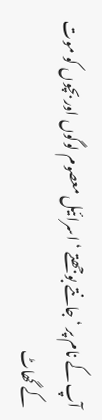آپ کے نام پر ‘جانتے بوجھتے ‘ اسرائیل معصوم لوگوں اور بچوں کو موت کے گھاٹ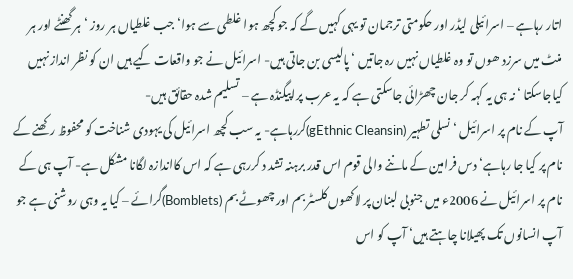اتار رہاہے – اسرائیلی لیڈر اور حکومتی ترجمان تو یہی کہیں گے کہ جو کچھ ہوا غلطی سے ہوا‘ جب غلطیاں ہر روز ‘ہر گھنٹے اور ہر منٹ میں سرزد ھوں تو وہ غلطیاں نہیں رہ جاتیں ‘ پالیسی بن جاتی ہیں- اسرائیل نے جو واقعات کیے ہیں ان کو نظر انداز نہیں کیاجاسکتا ‘ نہ ہی یہ کہہ کر جان چھڑائی جاسکتی ہے کہ یہ عرب پراپیگنڈہ ہے – تسلیم شدہ حقائق ہیں-
آپ کے نام پر اسرائیل ‘ نسلی تطہیر (gEthnic Cleansin)کررہاہے- یہ سب کچھ اسرائیل کی یہودی شناخت کو محفوظ رکھنے کے نام پر کیا جا رہاہے‘ دس فرامین کے ماننے والی قوم اس قدر برہنہ تشد د کررہی ہے کہ اس کااندازہ لگانا مشکل ہے- آپ ہی کے نام پر اسرائیل نے 2006ء میں جنوبی لبنان پر لاکھوں کلسٹر بم اور چھوٹے بم (Bomblets)گرائے – کیا یہ وہی روشنی ہے جو آپ انسانوں تک پھیلانا چاہتے ہیں‘ آپ کو اس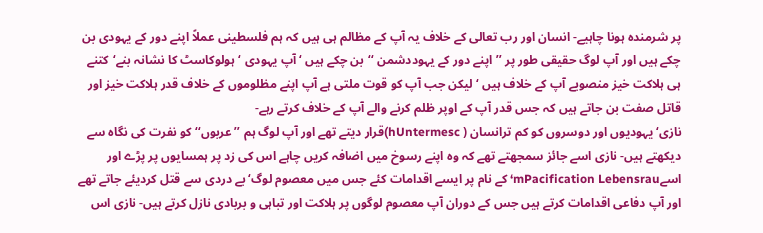پر شرمندہ ہونا چاہیے- انسان اور رب تعالی کے خلاف یہ آپ کے مظالم ہی ہیں کہ ہم فلسطینی عملاً اپنے دور کے یہودی بن چکے ہیں اور آپ لوگ حقیقی طور پر ’’اپنے دور کے یہوددشمن ‘‘بن چکے ہیں ‘ آپ یہودی ‘ہولوکاسٹ کا نشانہ بنے‘کتنے ہی ہلاکت خیز منصوبے آپ کے خلاف ہیں ‘ لیکن جب آپ کو قوت ملتی ہے آپ اپنے مظلوموں کے خلاف قدر ہلاکت خیز اور قاتل صفت بن جاتے ہیں کہ جس قدر آپ کے اوپر ظلم کرنے والے آپ کے خلاف کرتے رہے-
نازی‘ یہودیوں اور دوسروں کو کم ترانسان ( hUntermesc)قرار دیتے تھے اور آپ لوگ ہم ’’عربوں‘‘ کو نفرت کی نگاہ سے دیکھتے ہیں- نازی اسے جائز سمجھتے تھے کہ وہ اپنے رسوخ میں اضافہ کریں چاہے اس کی زد پر ہمسایوں پر پڑے اور اسےmPacification Lebensrau‘ کے نام پر ایسے اقدامات کئے جس میں معصوم لوگ‘ بے دردی سے قتل کردیئے جاتے تھے اور آپ دفاعی اقدامات کرتے ہیں جس کے دوران آپ معصوم لوگوں پر ہلاکت اور تباہی و بربادی نازل کرتے ہیں- نازی اس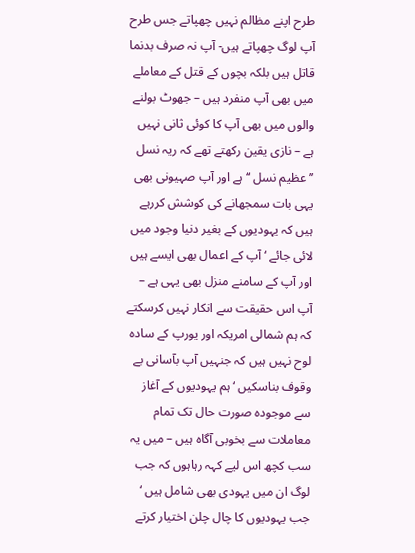طرح اپنے مظالم نہیں چھپاتے جس طرح آپ لوگ چھپاتے ہیں- آپ نہ صرف بدنما قاتل ہیں بلکہ بچوں کے قتل کے معاملے میں بھی آپ منفرد ہیں – جھوٹ بولنے والوں میں بھی آپ کا کوئی ثانی نہیں ہے – نازی یقین رکھتے تھے کہ ریہ نسل ’’عظیم نسل ‘‘ ہے اور آپ صہیونی بھی یہی بات سمجھانے کی کوشش کررہے ہیں کہ یہودیوں کے بغیر دنیا وجود میں لائی جائے ‘ آپ کے اعمال بھی ایسے ہیں اور آپ کے سامنے منزل بھی یہی ہے – آپ اس حقیقت سے انکار نہیں کرسکتے کہ ہم شمالی امریکہ اور یورپ کے سادہ لوح نہیں ہیں کہ جنہیں آپ بآسانی بے وقوف بناسکیں ‘ ہم یہودیوں کے آغاز سے موجودہ صورت حال تک تمام معاملات سے بخوبی آگاہ ہیں – میں یہ سب کچھ اس لیے کہہ رہاہوں کہ جب لوگ ان میں یہودی بھی شامل ہیں ‘ جب یہودیوں کا چال چلن اختیار کرتے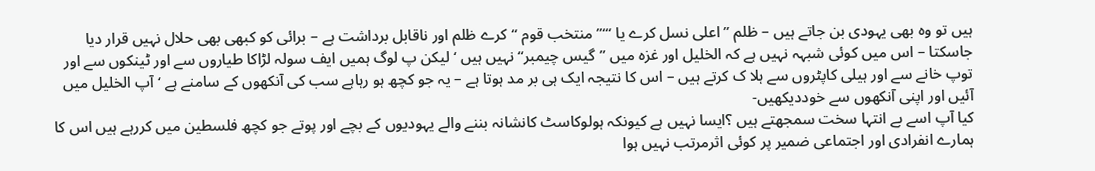ہیں تو وہ بھی یہودی بن جاتے ہیں – ظلم ’’اعلی نسل کرے یا ‘‘‘’’منتخب قوم ‘‘کرے ظلم اور ناقابل برداشت ہے – برائی کو کبھی بھی حلال نہیں قرار دیا جاسکتا – اس میں کوئی شبہہ نہیں ہے کہ الخلیل اور غزہ میں ’’گیس چیمبر‘‘نہیں ہیں ‘ لیکن پ لوگ ہمیں ایف سولہ لڑاکا طیاروں سے اور ٹینکوں سے اور توپ خانے سے اور ہیلی کاپٹروں سے ہلا ک کرتے ہیں – اس کا نتیجہ ایک ہی بر مد ہوتا ہے – یہ جو کچھ ہو رہاہے سب کی آنکھوں کے سامنے ہے ‘ آپ الخلیل میں آئیں اور اپنی آنکھوں سے خوددیکھیں-
کیا آپ اسے بے انتہا سخت سمجھتے ہیں ؟ایسا نہیں ہے کیونکہ ہولوکاسٹ کانشانہ بننے والے یہودیوں کے بچے اور پوتے جو کچھ فلسطین میں کررہے ہیں اس کا ہمارے انفرادی اور اجتماعی ضمیر پر کوئی اثرمرتب نہیں ہوا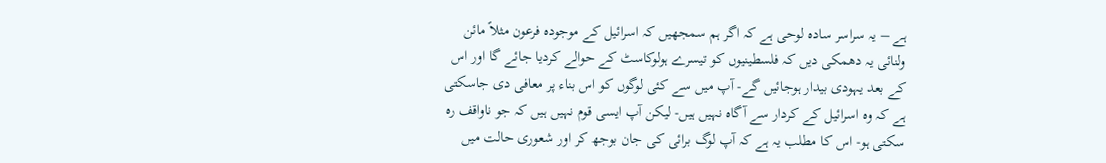ہے – یہ سراسر سادہ لوحی ہے کہ اگر ہم سمجھیں کہ اسرائیل کے موجودہ فرعون مثلاً مائن ولنائی یہ دھمکی دیں کہ فلسطینیوں کو تیسرے ہولوکاسٹ کے حوالے کردیا جائے گا اور اس کے بعد یہودی بیدار ہوجائیں گے- آپ میں سے کئی لوگوں کو اس بناء پر معافی دی جاسکتی ہے کہ وہ اسرائیل کے کردار سے آگاہ نہیں ہیں- لیکن آپ ایسی قوم نہیں ہیں کہ جو ناواقف رہ سکتی ہو- اس کا مطلب یہ ہے کہ آپ لوگ برائی کی جان بوجھ کر اور شعوری حالت میں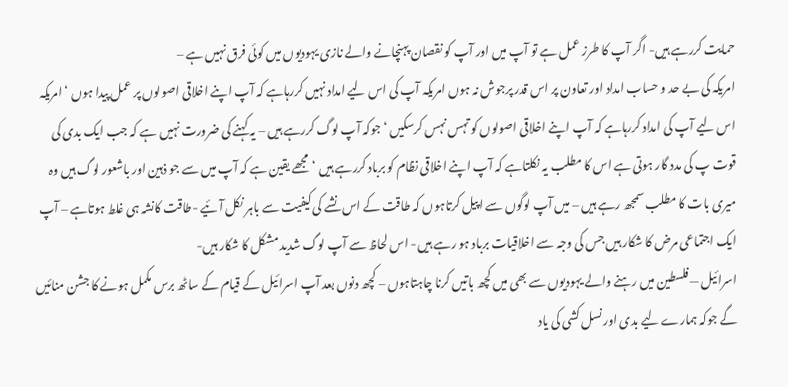حمایت کررہے ہیں- اگر آپ کا طرز عمل ہے تو آپ میں اور آپ کو نقصان پہنچانے والے نازی یہودیوں میں کوئی فرق نہیں ہے –
امریکہ کی بے حد و حساب امداد اور تعاون پر اس قدر پرجوش نہ ہوں امریکہ آپ کی اس لیے امداد نہیں کررہاہے کہ آپ اپنے اخلاقی اصولوں پر عمل پیدا ہوں ‘ امریکہ اس لیے آپ کی امداد کررہاہے کہ آپ اپنے اخلاقی اصولوں کو تہس نہس کرسکیں ‘ جوکہ آپ لوگ کررہے ہیں – یہ کہنے کی ضرورت نہیں ہے کہ جب ایک بدی کی قوت پ کی مدد گار ہوتی ہے اس کا مطلب یہ نکلتاہے کہ آپ اپنے اخلاقی نظام کو برباد کررہے ہیں ‘مجھے یقین ہے کہ آپ میں سے جو ذہین اور باشعور لوگ ہیں وہ میری بات کا مطلب سمجھ رہے ہیں – میں آپ لوگوں سے اپیل کرتاہوں کہ طاقت کے اس نشے کی کیفیت سے باہر نکل آئیے -طاقت کانشہ ہی غلط ہوتاہے – آپ ایک اجتماعی مرض کا شکار ہیں جس کی وجہ سے اخلاقیات برباد ہو رہے ہیں- اس لحاظ سے آپ لوگ شدید مشکل کا شکار ہیں-
اسرائیل —فلسطین میں رہنے والے یہودیوں سے بھی میں کچھ باتیں کرنا چاہتاہوں – کچھ دنوں بعد آپ اسرائیل کے قیام کے ساٹھ برس مکمل ہونے کا جشن منائیں گے جوکہ ہمارے لیے بدی اور نسل کشی کی یاد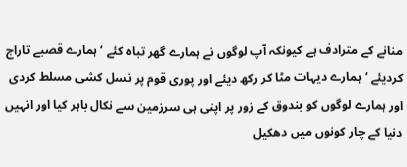منانے کے مترادف ہے کیونکہ آپ لوگوں نے ہمارے گھر تباہ کئے ‘ ہمارے قصبے تاراج کردیئے ‘ ہمارے دیہات مٹا کر رکھ دیئے اور پوری قوم پر نسل کشی مسلط کردی اور ہمارے لوگوں کو بندوق کے زور پر اپنی ہی سرزمین سے نکال باہر کیا اور انہیں دنیا کے چار کونوں میں دھکیل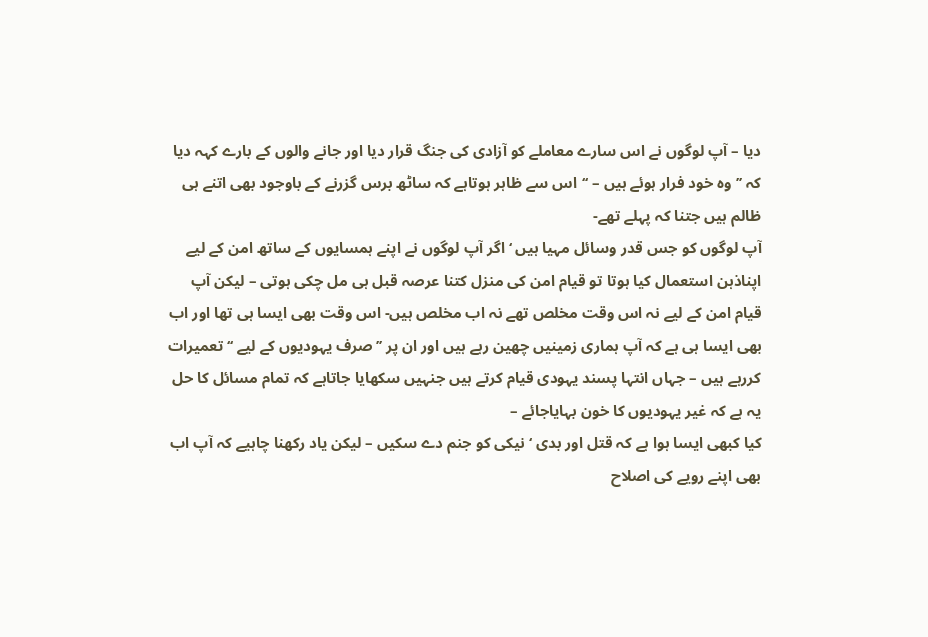دیا – آپ لوگوں نے اس سارے معاملے کو آزادی کی جنگ قرار دیا اور جانے والوں کے بارے کہہ دیا کہ ’’وہ خود فرار ہوئے ہیں – ‘‘اس سے ظاہر ہوتاہے کہ ساٹھ برس گزرنے کے باوجود بھی اتنے ہی ظالم ہیں جتنا کہ پہلے تھے-
آپ لوگوں کو جس قدر وسائل مہیا ہیں ‘ اگر آپ لوگوں نے اپنے ہمسایوں کے ساتھ امن کے لیے اپناذہن استعمال کیا ہوتا تو قیام امن کی منزل کتنا عرصہ قبل ہی مل چکی ہوتی – لیکن آپ قیام امن کے لیے نہ اس وقت مخلص تھے نہ اب مخلص ہیں- اس وقت بھی ایسا ہی تھا اور اب بھی ایسا ہی ہے کہ آپ ہماری زمینیں چھین رہے ہیں اور ان پر ’’صرف یہودیوں کے لیے ‘‘ تعمیرات کررہے ہیں – جہاں انتہا پسند یہودی قیام کرتے ہیں جنہیں سکھایا جاتاہے کہ تمام مسائل کا حل یہ ہے کہ غیر یہودیوں کا خون بہایاجائے –
کیا کبھی ایسا ہوا ہے کہ قتل اور بدی ‘ نیکی کو جنم دے سکیں – لیکن یاد رکھنا چاہیے کہ آپ اب بھی اپنے رویے کی اصلاح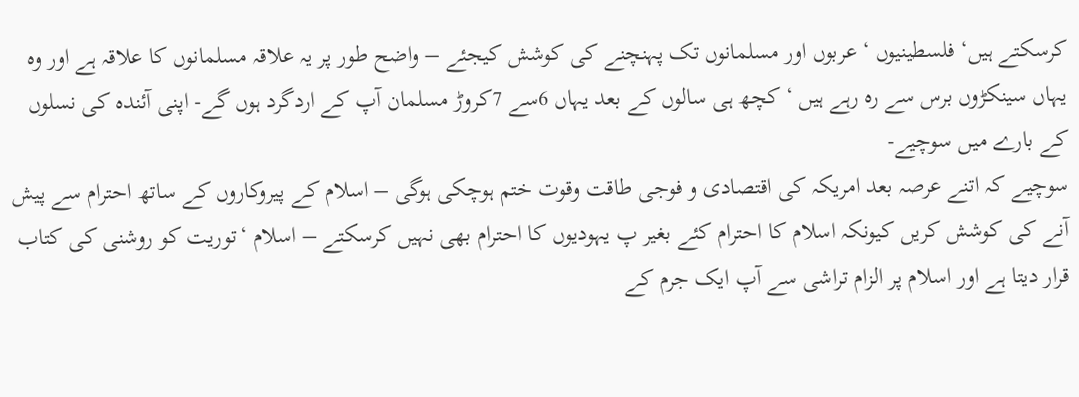کرسکتے ہیں‘ فلسطینیوں ‘ عربوں اور مسلمانوں تک پہنچنے کی کوشش کیجئے – واضح طور پر یہ علاقہ مسلمانوں کا علاقہ ہے اور وہ یہاں سینکڑوں برس سے رہ رہے ہیں ‘ کچھ ہی سالوں کے بعد یہاں 6سے 7کروڑ مسلمان آپ کے اردگرد ہوں گے- اپنی آئندہ کی نسلوں کے بارے میں سوچیے-
سوچیے کہ اتنے عرصہ بعد امریکہ کی اقتصادی و فوجی طاقت وقوت ختم ہوچکی ہوگی – اسلام کے پیروکاروں کے ساتھ احترام سے پیش آنے کی کوشش کریں کیونکہ اسلام کا احترام کئے بغیر پ یہودیوں کا احترام بھی نہیں کرسکتے – اسلام ‘توریت کو روشنی کی کتاب قرار دیتا ہے اور اسلام پر الزام تراشی سے آپ ایک جرم کے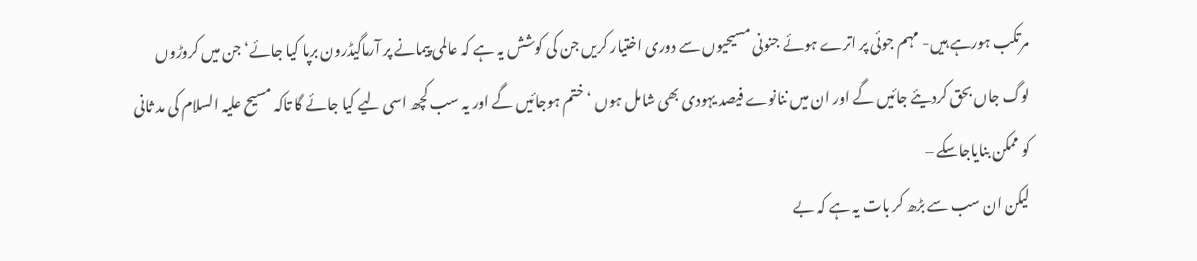مرتکب ہورہے ہیں- مہم جوئی پر اترے ہوئے جنونی مسیحیوں سے دوری اختیار کریں جن کی کوشش یہ ہے کہ عالمی پیمانے پر آرماگیڈرون برپا کیا جائے‘ جن میں کروڑوں لوگ جاں بحق کردیئے جائیں گے اور ان میں ننانوے فیصد یہودی بھی شامل ہوں ‘ ختم ہوجائیں گے اور یہ سب کچھ اسی لیے کیا جائے گا تاکہ مسیح علیہ السلام کی مد ثانی کو ممکن بنایاجاسکے –
لیکن ان سب سے بڑھ کر بات یہ ہے کہ بے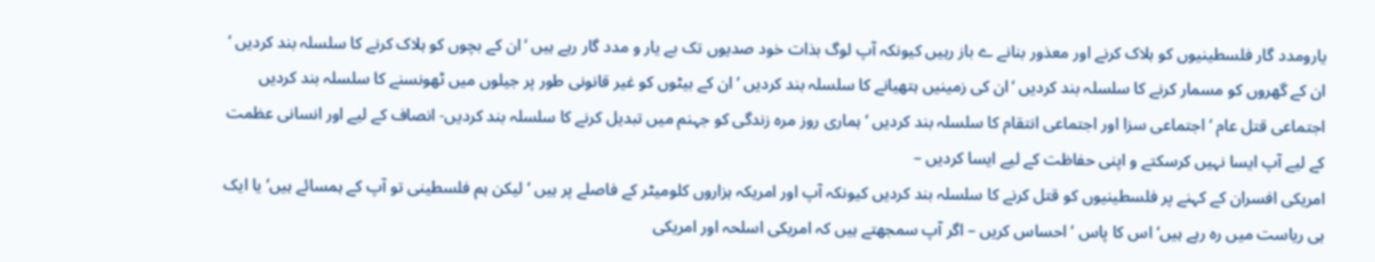یارومدد گار فلسطینیوں کو ہلاک کرنے اور معذور بنانے ے باز رہیں کیونکہ آپ لوگ بذات خود صدیوں تک بے یار و مدد گار رہے ہیں ‘ان کے بچوں کو ہلاک کرنے کا سلسلہ بند کردیں ‘ ان کے گھروں کو مسمار کرنے کا سلسلہ بند کردیں ‘ان کی زمینیں ہتھیانے کا سلسلہ بند کردیں ‘ ان کے بیٹوں کو غیر قانونی طور پر جیلوں میں ٹھونسنے کا سلسلہ بند کردیں اجتماعی قتل عام ‘ اجتماعی سزا اور اجتماعی انتقام کا سلسلہ بند کردیں ‘ ہماری روز مرہ زندگی کو جہنم میں تبدیل کرنے کا سلسلہ بند کردیں- انصاف کے لیے اور انسانی عظمت کے لیے آپ ایسا نہیں کرسکتے و اپنی حفاظت کے لیے ایسا کردیں –
امریکی افسران کے کہنے پر فلسطینیوں کو قتل کرنے کا سلسلہ بند کردیں کیونکہ آپ اور امریکہ ہزاروں کلومیٹر کے فاصلے پر ہیں ‘ لیکن ہم فلسطینی تو آپ کے ہمسائے ہیں‘ یا ایک ہی ریاست میں رہ رہے ہیں‘ اس کا پاس ‘ احساس کریں – اگر آپ سمجھتے ہیں کہ امریکی اسلحہ اور امریکی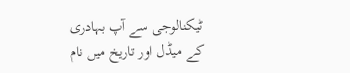ٹیکنالوجی سے آپ بہادری کے میڈل اور تاریخ میں نام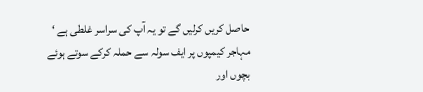حاصل کریں کرلیں گے تو یہ آپ کی سراسر غلطی ہے ‘ مہاجر کیمپوں پر ایف سولہ سے حملہ کرکے سوتے ہوئے بچوں اور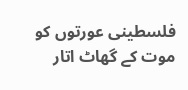فلسطینی عورتوں کو موت کے گھاٹ اتار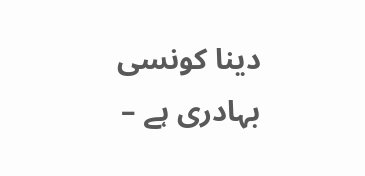دینا کونسی بہادری ہے –